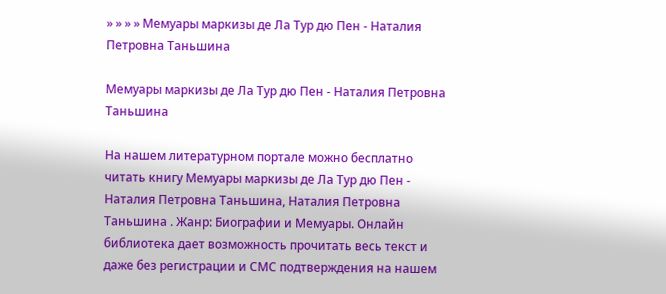» » » » Мемуары маркизы де Ла Тур дю Пен - Наталия Петровна Таньшина

Мемуары маркизы де Ла Тур дю Пен - Наталия Петровна Таньшина

На нашем литературном портале можно бесплатно читать книгу Мемуары маркизы де Ла Тур дю Пен - Наталия Петровна Таньшина, Наталия Петровна Таньшина . Жанр: Биографии и Мемуары. Онлайн библиотека дает возможность прочитать весь текст и даже без регистрации и СМС подтверждения на нашем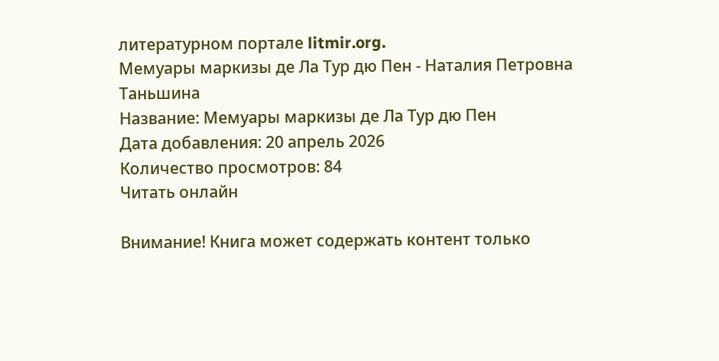литературном портале litmir.org.
Мемуары маркизы де Ла Тур дю Пен - Наталия Петровна Таньшина
Название: Мемуары маркизы де Ла Тур дю Пен
Дата добавления: 20 апрель 2026
Количество просмотров: 84
Читать онлайн

Внимание! Книга может содержать контент только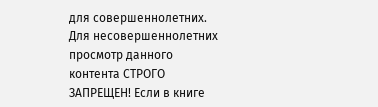для совершеннолетних. Для несовершеннолетних просмотр данного контента СТРОГО ЗАПРЕЩЕН! Если в книге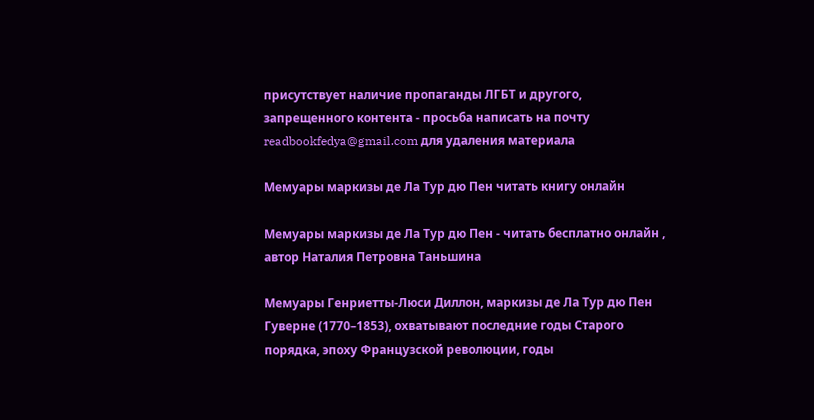присутствует наличие пропаганды ЛГБТ и другого, запрещенного контента - просьба написать на почту readbookfedya@gmail.com для удаления материала

Мемуары маркизы де Ла Тур дю Пен читать книгу онлайн

Мемуары маркизы де Ла Тур дю Пен - читать бесплатно онлайн , автор Наталия Петровна Таньшина

Мемуары Генриетты-Люси Диллон, маркизы де Ла Тур дю Пен Гуверне (1770–1853), охватывают последние годы Старого порядка, эпоху Французской революции, годы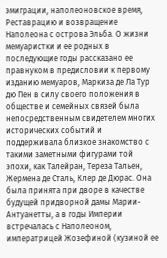эмиграции, наполеоновское время, Реставрацию и возвращение Наполеона с острова Эльба. О жизни мемуаристки и ее родных в последующие годы рассказано ее правнуком в предисловии к первому изданию мемуаров, Маркиза де Ла Тур дю Пен в силу своего положения в обществе и семейных связей была непосредственным свидетелем многих исторических событий и поддерживала близкое знакомство с такими заметными фигурами той эпохи, как Талейран, Тереза Тальен, Жермена де Сталь, Клер де Дюрас. Она была принята при дворе в качестве будущей придворной дамы Марии-Антуанетты, а в годы Империи встречалась с Наполеоном, императрицей Жозефиной (кузиной ее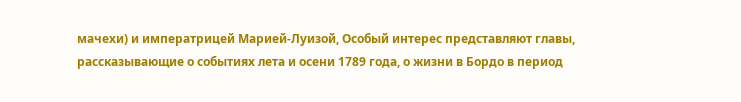мачехи) и императрицей Марией-Луизой, Особый интерес представляют главы, рассказывающие о событиях лета и осени 1789 года, о жизни в Бордо в период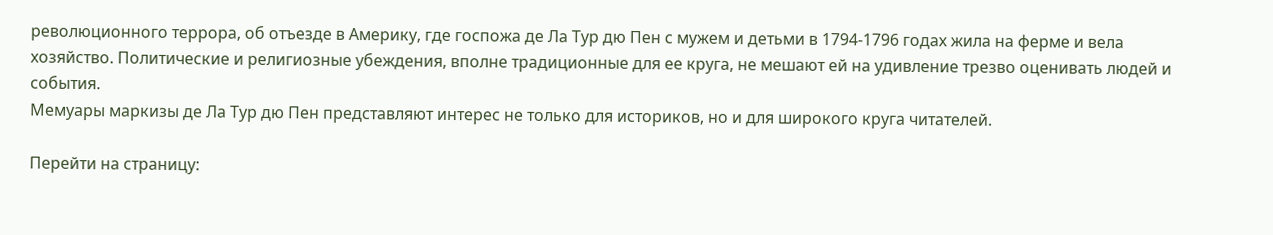революционного террора, об отъезде в Америку, где госпожа де Ла Тур дю Пен с мужем и детьми в 1794-1796 годах жила на ферме и вела хозяйство. Политические и религиозные убеждения, вполне традиционные для ее круга, не мешают ей на удивление трезво оценивать людей и события.
Мемуары маркизы де Ла Тур дю Пен представляют интерес не только для историков, но и для широкого круга читателей.

Перейти на страницу: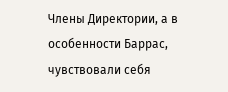Члены Директории, а в особенности Баррас, чувствовали себя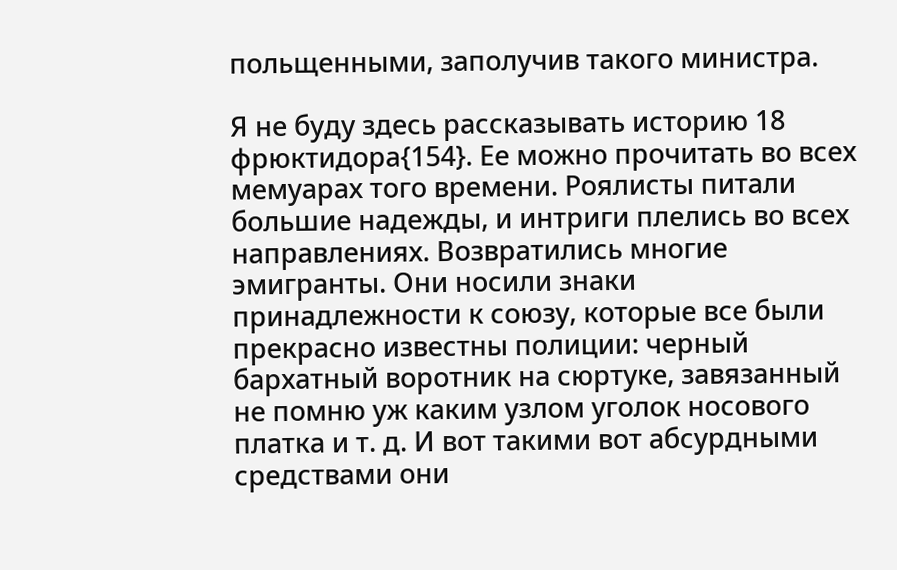польщенными, заполучив такого министра.

Я не буду здесь рассказывать историю 18 фрюктидора{154}. Ее можно прочитать во всех мемуарах того времени. Роялисты питали большие надежды, и интриги плелись во всех направлениях. Возвратились многие эмигранты. Они носили знаки принадлежности к союзу, которые все были прекрасно известны полиции: черный бархатный воротник на сюртуке, завязанный не помню уж каким узлом уголок носового платка и т. д. И вот такими вот абсурдными средствами они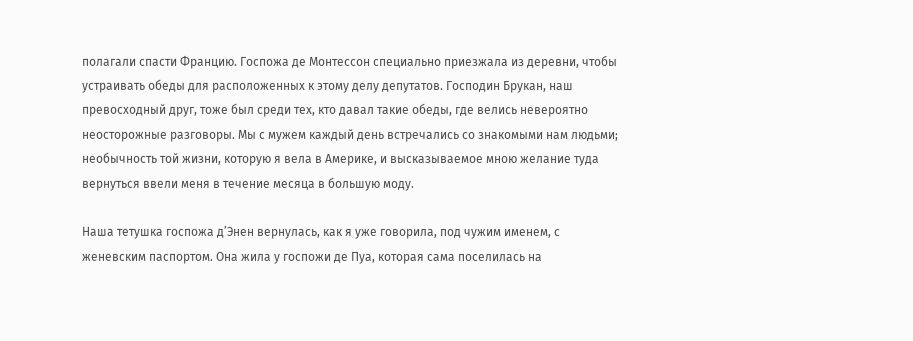полагали спасти Францию. Госпожа де Монтессон специально приезжала из деревни, чтобы устраивать обеды для расположенных к этому делу депутатов. Господин Брукан, наш превосходный друг, тоже был среди тех, кто давал такие обеды, где велись невероятно неосторожные разговоры. Мы с мужем каждый день встречались со знакомыми нам людьми; необычность той жизни, которую я вела в Америке, и высказываемое мною желание туда вернуться ввели меня в течение месяца в большую моду.

Наша тетушка госпожа д’Энен вернулась, как я уже говорила, под чужим именем, с женевским паспортом. Она жила у госпожи де Пуа, которая сама поселилась на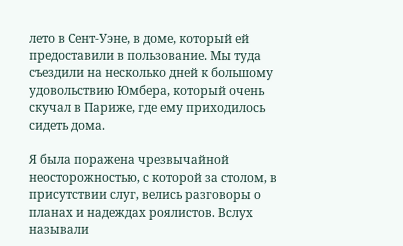лето в Сент-Уэне, в доме, который ей предоставили в пользование. Мы туда съездили на несколько дней к большому удовольствию Юмбера, который очень скучал в Париже, где ему приходилось сидеть дома.

Я была поражена чрезвычайной неосторожностью, с которой за столом, в присутствии слуг, велись разговоры о планах и надеждах роялистов. Вслух называли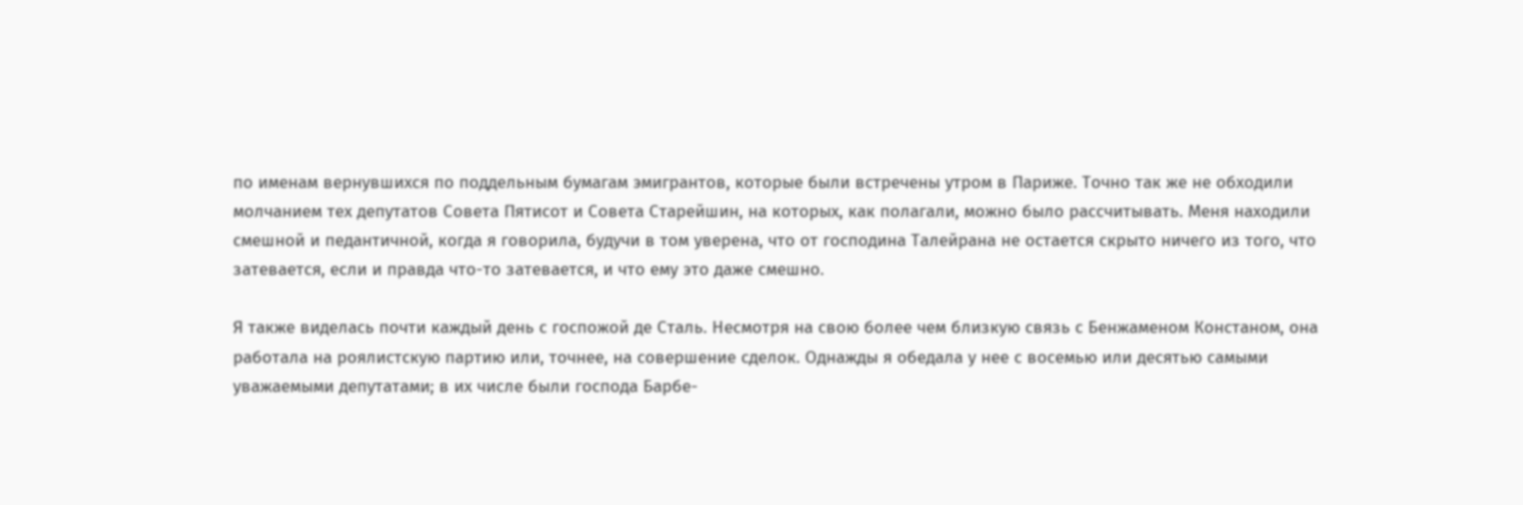по именам вернувшихся по поддельным бумагам эмигрантов, которые были встречены утром в Париже. Точно так же не обходили молчанием тех депутатов Совета Пятисот и Совета Старейшин, на которых, как полагали, можно было рассчитывать. Меня находили смешной и педантичной, когда я говорила, будучи в том уверена, что от господина Талейрана не остается скрыто ничего из того, что затевается, если и правда что-то затевается, и что ему это даже смешно.

Я также виделась почти каждый день с госпожой де Сталь. Несмотря на свою более чем близкую связь с Бенжаменом Констаном, она работала на роялистскую партию или, точнее, на совершение сделок. Однажды я обедала у нее с восемью или десятью самыми уважаемыми депутатами; в их числе были господа Барбе-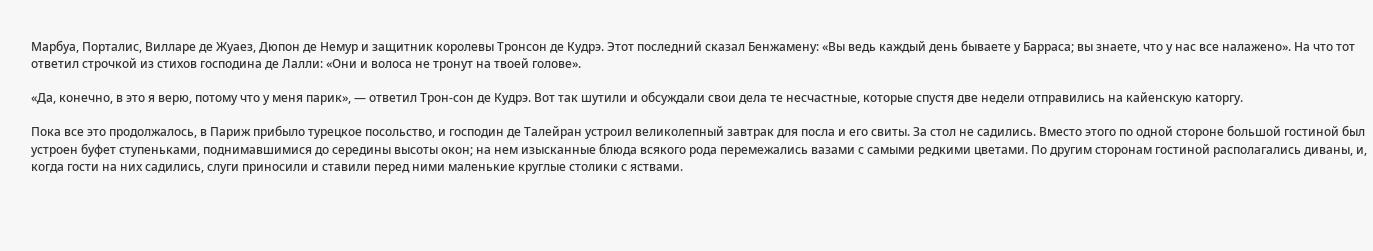Марбуа, Порталис, Вилларе де Жуаез, Дюпон де Немур и защитник королевы Тронсон де Кудрэ. Этот последний сказал Бенжамену: «Вы ведь каждый день бываете у Барраса; вы знаете, что у нас все налажено». На что тот ответил строчкой из стихов господина де Лалли: «Они и волоса не тронут на твоей голове».

«Да, конечно, в это я верю, потому что у меня парик», — ответил Трон-сон де Кудрэ. Вот так шутили и обсуждали свои дела те несчастные, которые спустя две недели отправились на кайенскую каторгу.

Пока все это продолжалось, в Париж прибыло турецкое посольство, и господин де Талейран устроил великолепный завтрак для посла и его свиты. За стол не садились. Вместо этого по одной стороне большой гостиной был устроен буфет ступеньками, поднимавшимися до середины высоты окон; на нем изысканные блюда всякого рода перемежались вазами с самыми редкими цветами. По другим сторонам гостиной располагались диваны, и, когда гости на них садились, слуги приносили и ставили перед ними маленькие круглые столики с яствами.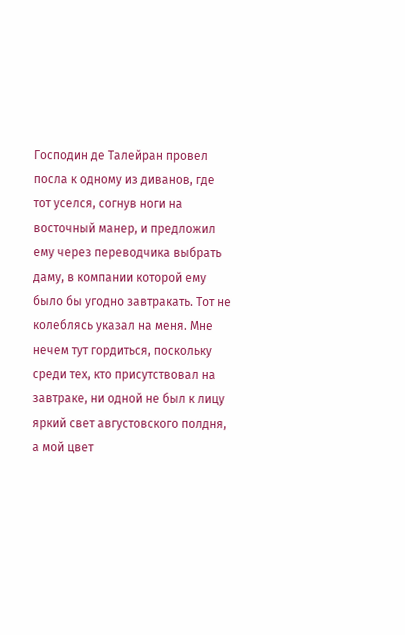Господин де Талейран провел посла к одному из диванов, где тот уселся, согнув ноги на восточный манер, и предложил ему через переводчика выбрать даму, в компании которой ему было бы угодно завтракать. Тот не колеблясь указал на меня. Мне нечем тут гордиться, поскольку среди тех, кто присутствовал на завтраке, ни одной не был к лицу яркий свет августовского полдня, а мой цвет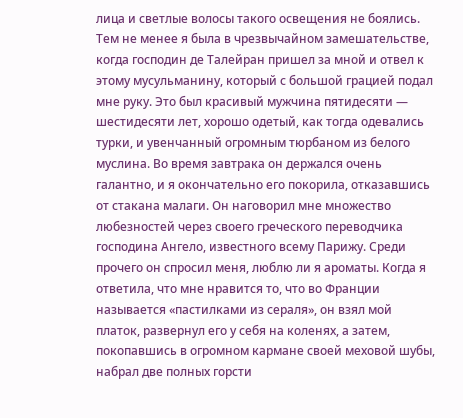лица и светлые волосы такого освещения не боялись. Тем не менее я была в чрезвычайном замешательстве, когда господин де Талейран пришел за мной и отвел к этому мусульманину, который с большой грацией подал мне руку. Это был красивый мужчина пятидесяти — шестидесяти лет, хорошо одетый, как тогда одевались турки, и увенчанный огромным тюрбаном из белого муслина. Во время завтрака он держался очень галантно, и я окончательно его покорила, отказавшись от стакана малаги. Он наговорил мне множество любезностей через своего греческого переводчика господина Ангело, известного всему Парижу. Среди прочего он спросил меня, люблю ли я ароматы. Когда я ответила, что мне нравится то, что во Франции называется «пастилками из сераля», он взял мой платок, развернул его у себя на коленях, а затем, покопавшись в огромном кармане своей меховой шубы, набрал две полных горсти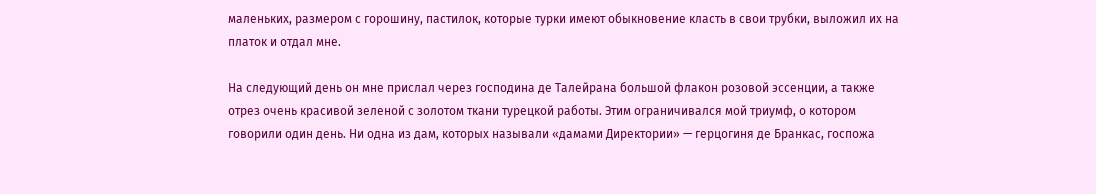маленьких, размером с горошину, пастилок, которые турки имеют обыкновение класть в свои трубки, выложил их на платок и отдал мне.

На следующий день он мне прислал через господина де Талейрана большой флакон розовой эссенции, а также отрез очень красивой зеленой с золотом ткани турецкой работы. Этим ограничивался мой триумф, о котором говорили один день. Ни одна из дам, которых называли «дамами Директории» — герцогиня де Бранкас, госпожа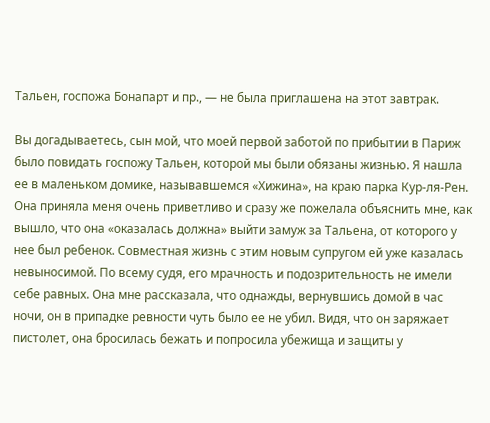Тальен, госпожа Бонапарт и пр., — не была приглашена на этот завтрак.

Вы догадываетесь, сын мой, что моей первой заботой по прибытии в Париж было повидать госпожу Тальен, которой мы были обязаны жизнью. Я нашла ее в маленьком домике, называвшемся «Хижина», на краю парка Кур-ля-Рен. Она приняла меня очень приветливо и сразу же пожелала объяснить мне, как вышло, что она «оказалась должна» выйти замуж за Тальена, от которого у нее был ребенок. Совместная жизнь с этим новым супругом ей уже казалась невыносимой. По всему судя, его мрачность и подозрительность не имели себе равных. Она мне рассказала, что однажды, вернувшись домой в час ночи, он в припадке ревности чуть было ее не убил. Видя, что он заряжает пистолет, она бросилась бежать и попросила убежища и защиты у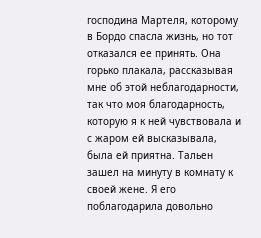господина Мартеля, которому в Бордо спасла жизнь, но тот отказался ее принять. Она горько плакала, рассказывая мне об этой неблагодарности, так что моя благодарность, которую я к ней чувствовала и с жаром ей высказывала, была ей приятна. Тальен зашел на минуту в комнату к своей жене. Я его поблагодарила довольно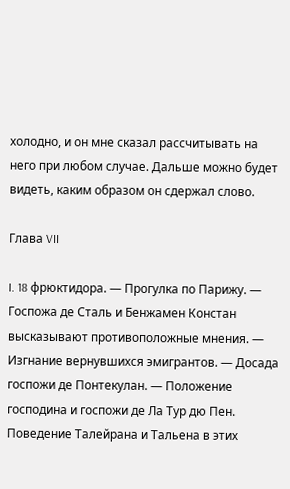холодно, и он мне сказал рассчитывать на него при любом случае. Дальше можно будет видеть, каким образом он сдержал слово.

Глава VII

I. 18 фрюктидора. — Прогулка по Парижу. — Госпожа де Сталь и Бенжамен Констан высказывают противоположные мнения. — Изгнание вернувшихся эмигрантов. — Досада госпожи де Понтекулан. — Положение господина и госпожи де Ла Тур дю Пен. Поведение Талейрана и Тальена в этих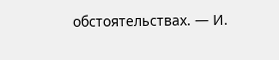обстоятельствах. — И.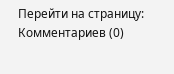Перейти на страницу:
Комментариев (0)